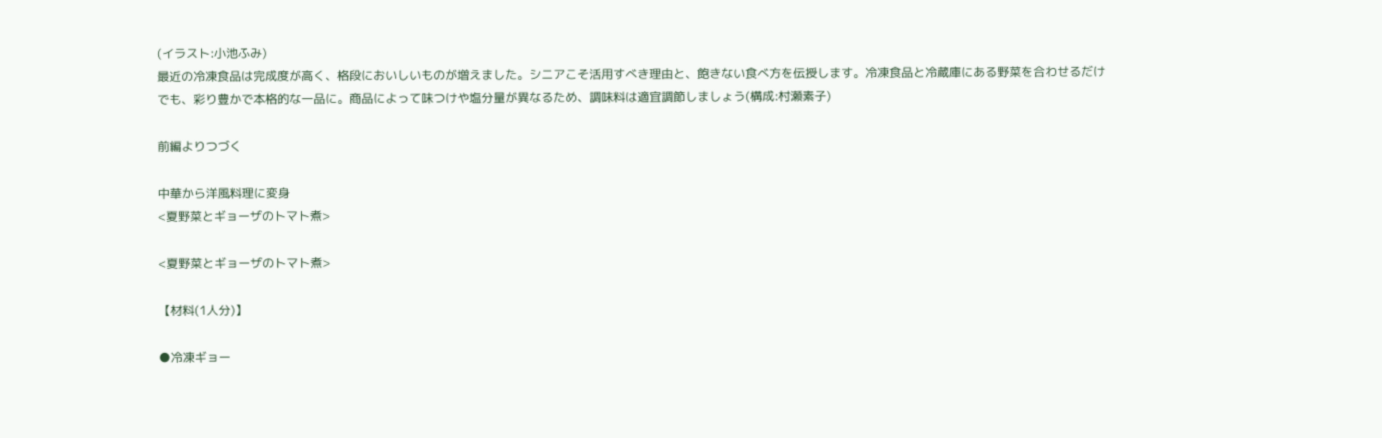(イラスト:小池ふみ)
最近の冷凍食品は完成度が高く、格段においしいものが増えました。シニアこそ活用すべき理由と、飽きない食べ方を伝授します。冷凍食品と冷蔵庫にある野菜を合わせるだけでも、彩り豊かで本格的な一品に。商品によって味つけや塩分量が異なるため、調味料は適宜調節しましょう(構成:村瀬素子)

前編よりつづく

中華から洋風料理に変身
<夏野菜とギョーザのトマト煮>

<夏野菜とギョーザのトマト煮>

【材料(1人分)】

●冷凍ギョー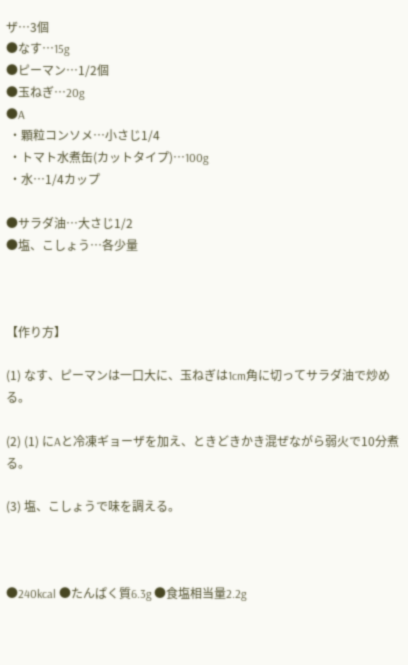ザ…3個
●なす…15g
●ピーマン…1/2個
●玉ねぎ…20g
●A
 ・顆粒コンソメ…小さじ1/4
 ・トマト水煮缶(カットタイプ)…100g
 ・水…1/4カップ

●サラダ油…大さじ1/2
●塩、こしょう…各少量



【作り方】

(1) なす、ピーマンは一口大に、玉ねぎは1cm角に切ってサラダ油で炒める。

(2) (1) にAと冷凍ギョーザを加え、ときどきかき混ぜながら弱火で10分煮る。

(3) 塩、こしょうで味を調える。



●240kcal ●たんぱく質6.3g ●食塩相当量2.2g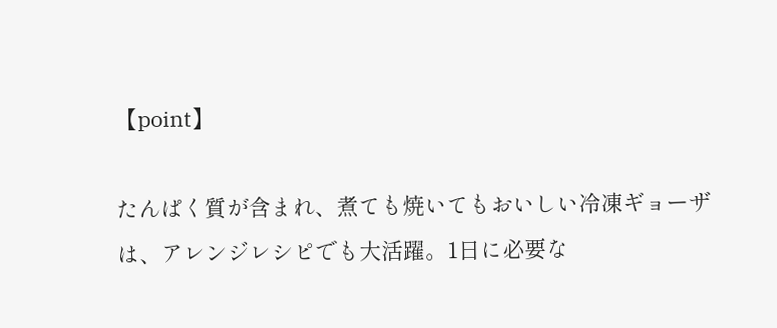【point】

たんぱく質が含まれ、煮ても焼いてもおいしい冷凍ギョーザは、アレンジレシピでも大活躍。1日に必要な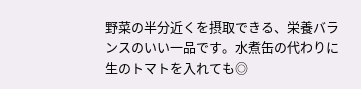野菜の半分近くを摂取できる、栄養バランスのいい一品です。水煮缶の代わりに生のトマトを入れても◎